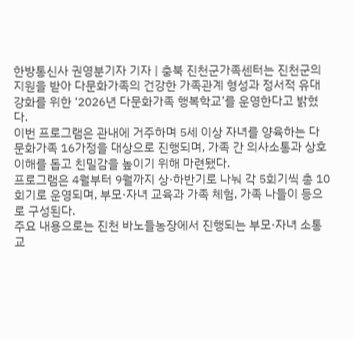한방통신사 권영분기자 기자 | 충북 진천군가족센터는 진천군의 지원을 받아 다문화가족의 건강한 가족관계 형성과 정서적 유대 강화를 위한 ‘2026년 다문화가족 행복학교’를 운영한다고 밝혔다.
이번 프로그램은 관내에 거주하며 5세 이상 자녀를 양육하는 다문화가족 16가정을 대상으로 진행되며, 가족 간 의사소통과 상호 이해를 돕고 친밀감을 높이기 위해 마련됐다.
프로그램은 4월부터 9월까지 상·하반기로 나눠 각 5회기씩 총 10회기로 운영되며, 부모·자녀 교육과 가족 체험, 가족 나들이 등으로 구성된다.
주요 내용으로는 진천 바노들농장에서 진행되는 부모·자녀 소통 교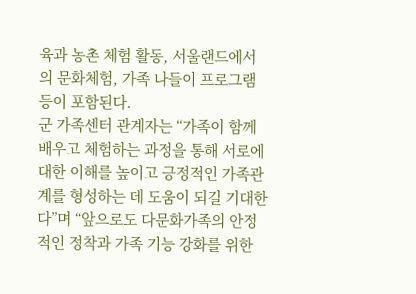육과 농촌 체험 활동, 서울랜드에서의 문화체험, 가족 나들이 프로그램 등이 포함된다.
군 가족센터 관계자는 “가족이 함께 배우고 체험하는 과정을 통해 서로에 대한 이해를 높이고 긍정적인 가족관계를 형성하는 데 도움이 되길 기대한다”며 “앞으로도 다문화가족의 안정적인 정착과 가족 기능 강화를 위한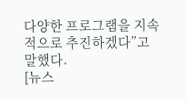다양한 프로그램을 지속적으로 추진하겠다”고 말했다.
[뉴스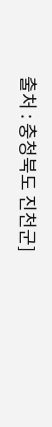출처 : 충청북도 진천군]